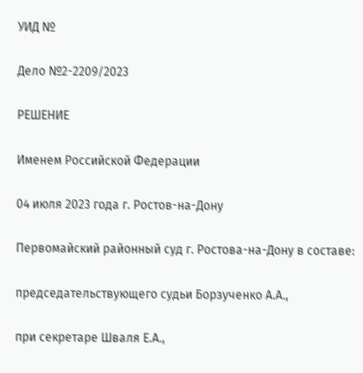УИД №

Дело №2-2209/2023

РЕШЕНИЕ

Именем Российской Федерации

04 июля 2023 года г. Ростов-на-Дону

Первомайский районный суд г. Ростова-на-Дону в составе:

председательствующего судьи Борзученко А.А.,

при секретаре Шваля Е.А.,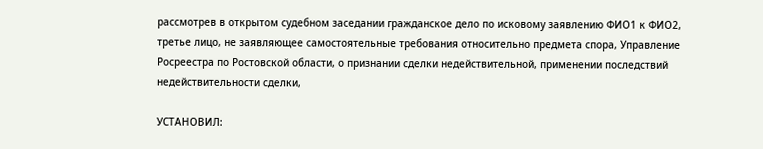рассмотрев в открытом судебном заседании гражданское дело по исковому заявлению ФИО1 к ФИО2, третье лицо, не заявляющее самостоятельные требования относительно предмета спора, Управление Росреестра по Ростовской области, о признании сделки недействительной, применении последствий недействительности сделки,

УСТАНОВИЛ: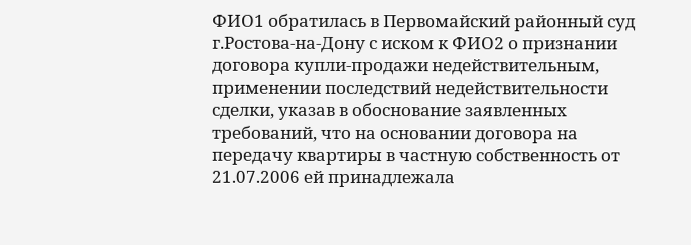ФИО1 обратилась в Первомайский районный суд г.Ростова-на-Дону с иском к ФИО2 о признании договора купли-продажи недействительным, применении последствий недействительности сделки, указав в обоснование заявленных требований, что на основании договора на передачу квартиры в частную собственность от 21.07.2006 ей принадлежала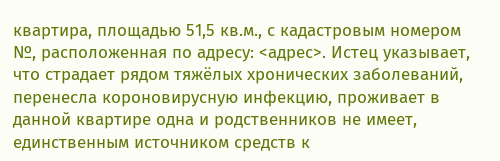квартира, площадью 51,5 кв.м., с кадастровым номером №, расположенная по адресу: <адрес>. Истец указывает, что страдает рядом тяжёлых хронических заболеваний, перенесла короновирусную инфекцию, проживает в данной квартире одна и родственников не имеет, единственным источником средств к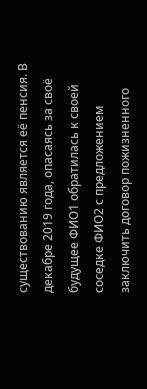существованию является её пенсия. В декабре 2019 года, опасаясь за своё будущее ФИО1 обратилась к своей соседке ФИО2 с предложением заключить договор пожизненного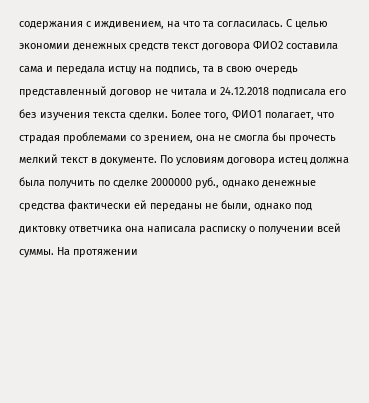содержания с иждивением, на что та согласилась. С целью экономии денежных средств текст договора ФИО2 составила сама и передала истцу на подпись, та в свою очередь представленный договор не читала и 24.12.2018 подписала его без изучения текста сделки. Более того, ФИО1 полагает, что страдая проблемами со зрением, она не смогла бы прочесть мелкий текст в документе. По условиям договора истец должна была получить по сделке 2000000 руб., однако денежные средства фактически ей переданы не были, однако под диктовку ответчика она написала расписку о получении всей суммы. На протяжении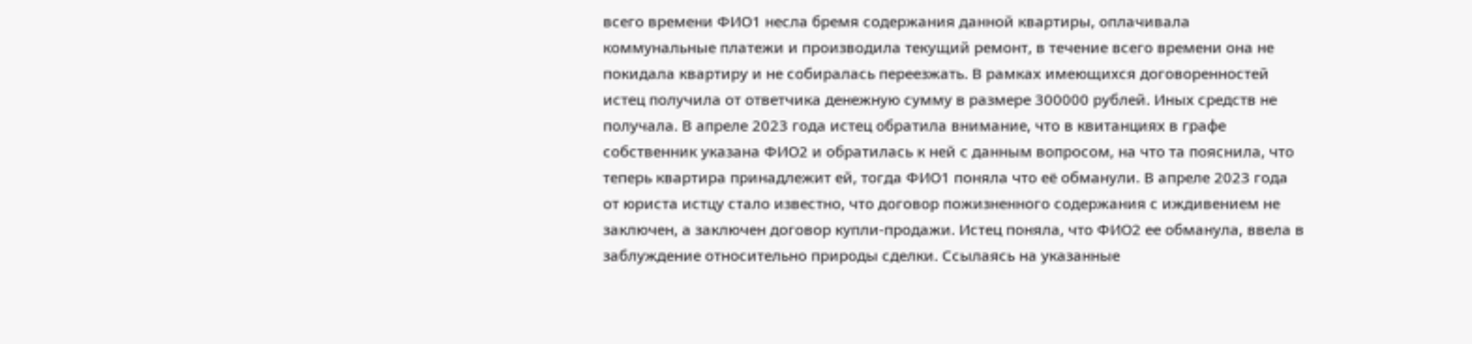всего времени ФИО1 несла бремя содержания данной квартиры, оплачивала коммунальные платежи и производила текущий ремонт, в течение всего времени она не покидала квартиру и не собиралась переезжать. В рамках имеющихся договоренностей истец получила от ответчика денежную сумму в размере 300000 рублей. Иных средств не получала. В апреле 2023 года истец обратила внимание, что в квитанциях в графе собственник указана ФИО2 и обратилась к ней с данным вопросом, на что та пояснила, что теперь квартира принадлежит ей, тогда ФИО1 поняла что её обманули. В апреле 2023 года от юриста истцу стало известно, что договор пожизненного содержания с иждивением не заключен, а заключен договор купли-продажи. Истец поняла, что ФИО2 ее обманула, ввела в заблуждение относительно природы сделки. Ссылаясь на указанные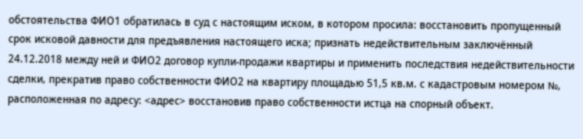обстоятельства ФИО1 обратилась в суд с настоящим иском, в котором просила: восстановить пропущенный срок исковой давности для предъявления настоящего иска; признать недействительным заключённый 24.12.2018 между ней и ФИО2 договор купли-продажи квартиры и применить последствия недействительности сделки, прекратив право собственности ФИО2 на квартиру площадью 51,5 кв.м. с кадастровым номером №, расположенная по адресу: <адрес> восстановив право собственности истца на спорный объект.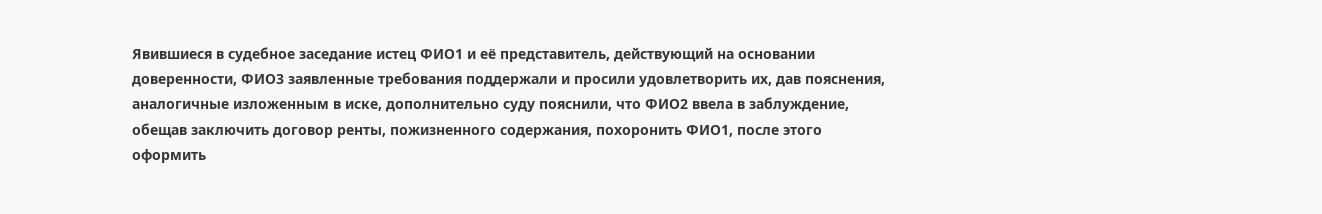Явившиеся в судебное заседание истец ФИО1 и её представитель, действующий на основании доверенности, ФИО3 заявленные требования поддержали и просили удовлетворить их, дав пояснения, аналогичные изложенным в иске, дополнительно суду пояснили, что ФИО2 ввела в заблуждение, обещав заключить договор ренты, пожизненного содержания, похоронить ФИО1, после этого оформить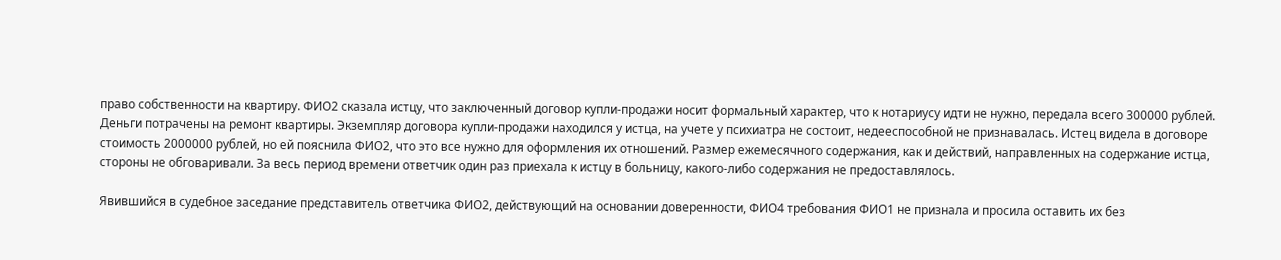право собственности на квартиру. ФИО2 сказала истцу, что заключенный договор купли-продажи носит формальный характер, что к нотариусу идти не нужно, передала всего 300000 рублей. Деньги потрачены на ремонт квартиры. Экземпляр договора купли-продажи находился у истца, на учете у психиатра не состоит, недееспособной не признавалась. Истец видела в договоре стоимость 2000000 рублей, но ей пояснила ФИО2, что это все нужно для оформления их отношений. Размер ежемесячного содержания, как и действий, направленных на содержание истца, стороны не обговаривали. За весь период времени ответчик один раз приехала к истцу в больницу, какого-либо содержания не предоставлялось.

Явившийся в судебное заседание представитель ответчика ФИО2, действующий на основании доверенности, ФИО4 требования ФИО1 не признала и просила оставить их без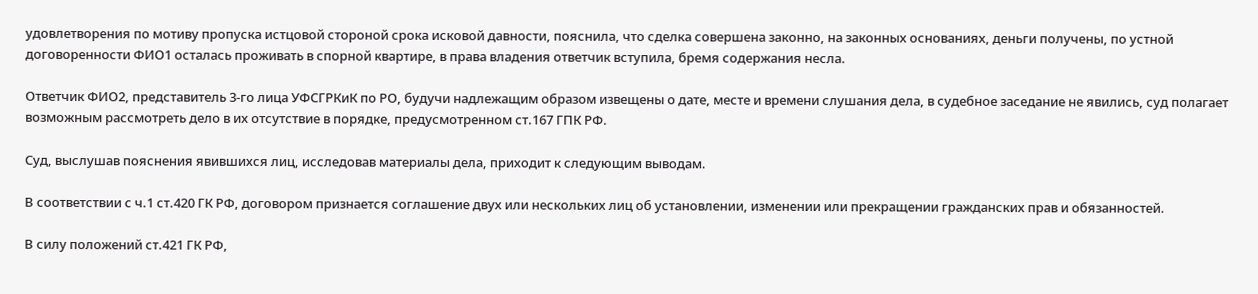удовлетворения по мотиву пропуска истцовой стороной срока исковой давности, пояснила, что сделка совершена законно, на законных основаниях, деньги получены, по устной договоренности ФИО1 осталась проживать в спорной квартире, в права владения ответчик вступила, бремя содержания несла.

Ответчик ФИО2, представитель 3-го лица УФСГРКиК по РО, будучи надлежащим образом извещены о дате, месте и времени слушания дела, в судебное заседание не явились, суд полагает возможным рассмотреть дело в их отсутствие в порядке, предусмотренном ст.167 ГПК РФ.

Суд, выслушав пояснения явившихся лиц, исследовав материалы дела, приходит к следующим выводам.

В соответствии с ч.1 ст.420 ГК РФ, договором признается соглашение двух или нескольких лиц об установлении, изменении или прекращении гражданских прав и обязанностей.

В силу положений ст.421 ГК РФ,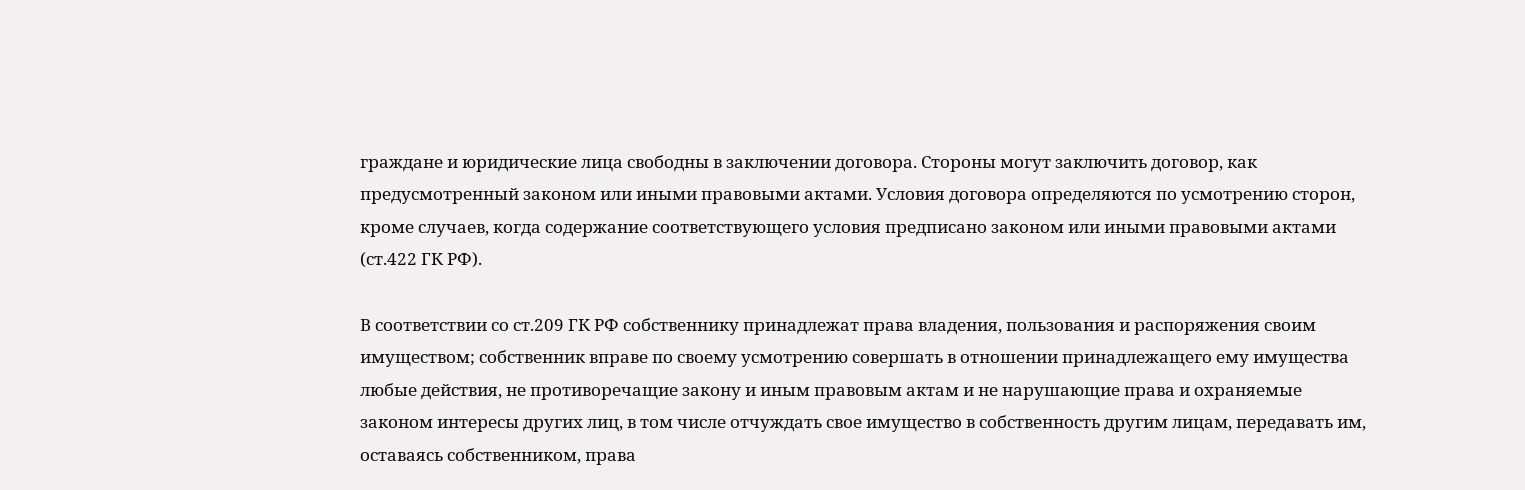граждане и юридические лица свободны в заключении договора. Стороны могут заключить договор, как предусмотренный законом или иными правовыми актами. Условия договора определяются по усмотрению сторон, кроме случаев, когда содержание соответствующего условия предписано законом или иными правовыми актами (ст.422 ГК РФ).

В соответствии со ст.209 ГК РФ собственнику принадлежат права владения, пользования и распоряжения своим имуществом; собственник вправе по своему усмотрению совершать в отношении принадлежащего ему имущества любые действия, не противоречащие закону и иным правовым актам и не нарушающие права и охраняемые законом интересы других лиц, в том числе отчуждать свое имущество в собственность другим лицам, передавать им, оставаясь собственником, права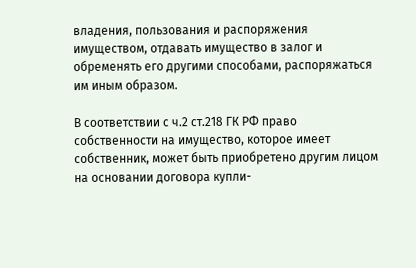владения, пользования и распоряжения имуществом, отдавать имущество в залог и обременять его другими способами, распоряжаться им иным образом.

В соответствии с ч.2 ст.218 ГК РФ право собственности на имущество, которое имеет собственник, может быть приобретено другим лицом на основании договора купли-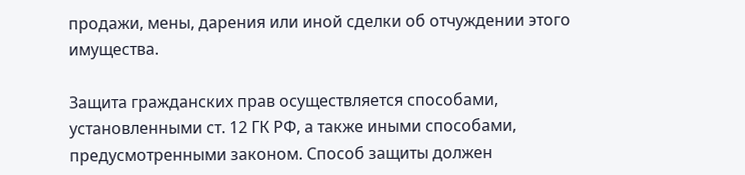продажи, мены, дарения или иной сделки об отчуждении этого имущества.

Защита гражданских прав осуществляется способами, установленными ст. 12 ГК РФ, а также иными способами, предусмотренными законом. Способ защиты должен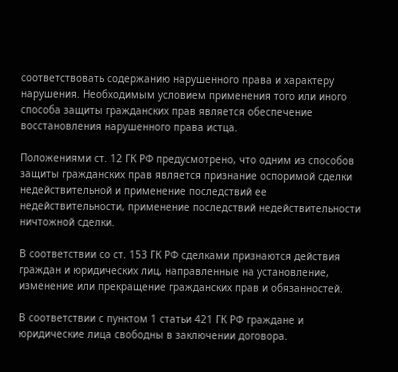соответствовать содержанию нарушенного права и характеру нарушения. Необходимым условием применения того или иного способа защиты гражданских прав является обеспечение восстановления нарушенного права истца.

Положениями ст. 12 ГК РФ предусмотрено, что одним из способов защиты гражданских прав является признание оспоримой сделки недействительной и применение последствий ее недействительности, применение последствий недействительности ничтожной сделки.

В соответствии со ст. 153 ГК РФ сделками признаются действия граждан и юридических лиц, направленные на установление, изменение или прекращение гражданских прав и обязанностей.

В соответствии с пунктом 1 статьи 421 ГК РФ граждане и юридические лица свободны в заключении договора.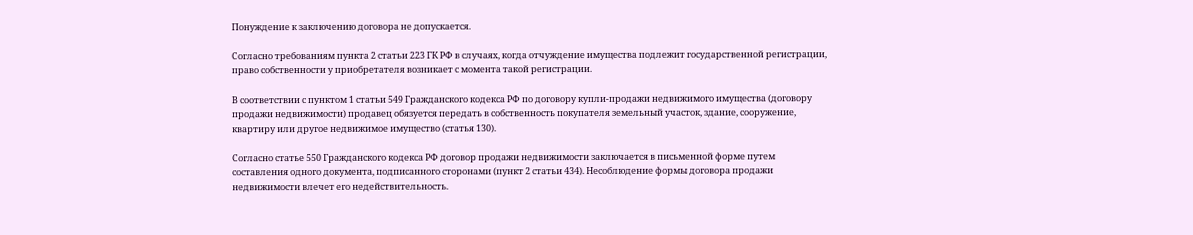Понуждение к заключению договора не допускается.

Согласно требованиям пункта 2 статьи 223 ГК РФ в случаях, когда отчуждение имущества подлежит государственной регистрации, право собственности у приобретателя возникает с момента такой регистрации.

В соответствии с пунктом 1 статьи 549 Гражданского кодекса РФ по договору купли-продажи недвижимого имущества (договору продажи недвижимости) продавец обязуется передать в собственность покупателя земельный участок, здание, сооружение, квартиру или другое недвижимое имущество (статья 130).

Согласно статье 550 Гражданского кодекса РФ договор продажи недвижимости заключается в письменной форме путем составления одного документа, подписанного сторонами (пункт 2 статьи 434). Несоблюдение формы договора продажи недвижимости влечет его недействительность.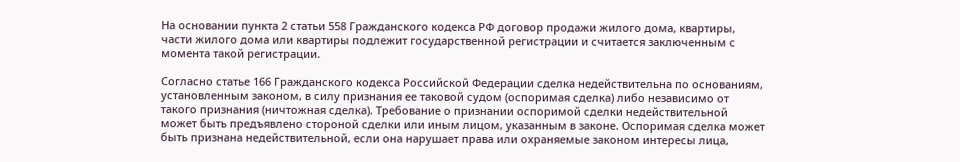На основании пункта 2 статьи 558 Гражданского кодекса РФ договор продажи жилого дома, квартиры, части жилого дома или квартиры подлежит государственной регистрации и считается заключенным с момента такой регистрации.

Согласно статье 166 Гражданского кодекса Российской Федерации сделка недействительна по основаниям, установленным законом, в силу признания ее таковой судом (оспоримая сделка) либо независимо от такого признания (ничтожная сделка). Требование о признании оспоримой сделки недействительной может быть предъявлено стороной сделки или иным лицом, указанным в законе. Оспоримая сделка может быть признана недействительной, если она нарушает права или охраняемые законом интересы лица,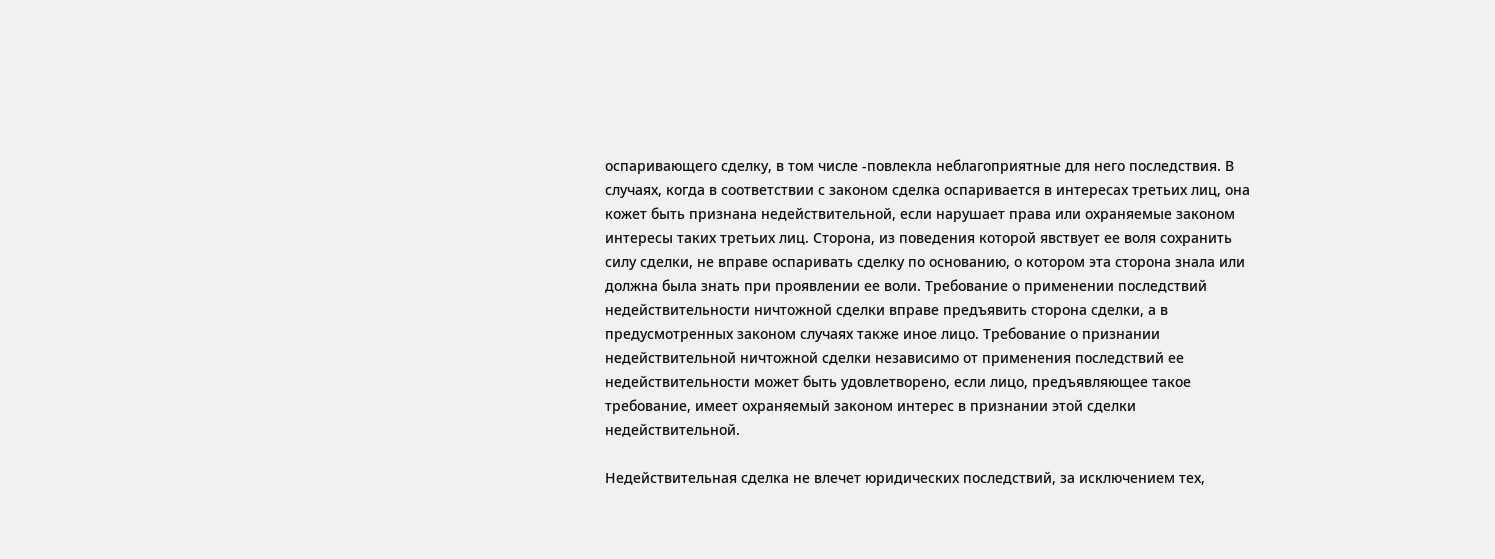оспаривающего сделку, в том числе -повлекла неблагоприятные для него последствия. В случаях, когда в соответствии с законом сделка оспаривается в интересах третьих лиц, она кожет быть признана недействительной, если нарушает права или охраняемые законом интересы таких третьих лиц. Сторона, из поведения которой явствует ее воля сохранить силу сделки, не вправе оспаривать сделку по основанию, о котором эта сторона знала или должна была знать при проявлении ее воли. Требование о применении последствий недействительности ничтожной сделки вправе предъявить сторона сделки, а в предусмотренных законом случаях также иное лицо. Требование о признании недействительной ничтожной сделки независимо от применения последствий ее недействительности может быть удовлетворено, если лицо, предъявляющее такое требование, имеет охраняемый законом интерес в признании этой сделки недействительной.

Недействительная сделка не влечет юридических последствий, за исключением тех,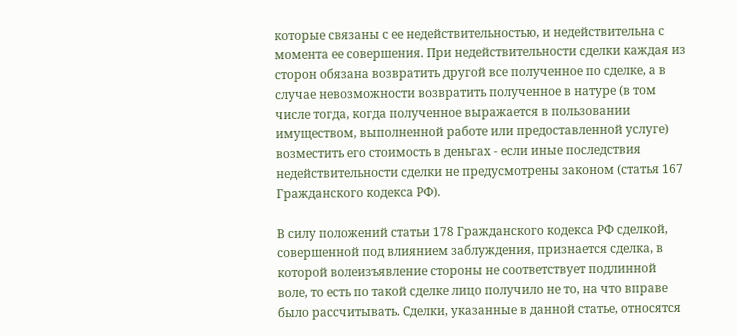которые связаны с ее недействительностью, и недействительна с момента ее совершения. При недействительности сделки каждая из сторон обязана возвратить другой все полученное по сделке, а в случае невозможности возвратить полученное в натуре (в том числе тогда, когда полученное выражается в пользовании имуществом, выполненной работе или предоставленной услуге) возместить его стоимость в деньгах - если иные последствия недействительности сделки не предусмотрены законом (статья 167 Гражданского кодекса РФ).

В силу положений статьи 178 Гражданского кодекса РФ сделкой, совершенной под влиянием заблуждения, признается сделка, в которой волеизъявление стороны не соответствует подлинной воле, то есть по такой сделке лицо получило не то, на что вправе было рассчитывать. Сделки, указанные в данной статье, относятся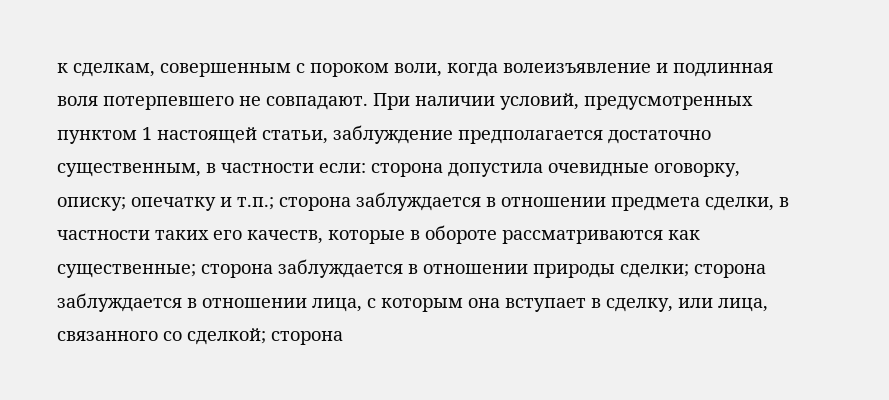к сделкам, совершенным с пороком воли, когда волеизъявление и подлинная воля потерпевшего не совпадают. При наличии условий, предусмотренных пунктом 1 настоящей статьи, заблуждение предполагается достаточно существенным, в частности если: сторона допустила очевидные оговорку, описку; опечатку и т.п.; сторона заблуждается в отношении предмета сделки, в частности таких его качеств, которые в обороте рассматриваются как существенные; сторона заблуждается в отношении природы сделки; сторона заблуждается в отношении лица, с которым она вступает в сделку, или лица, связанного со сделкой; сторона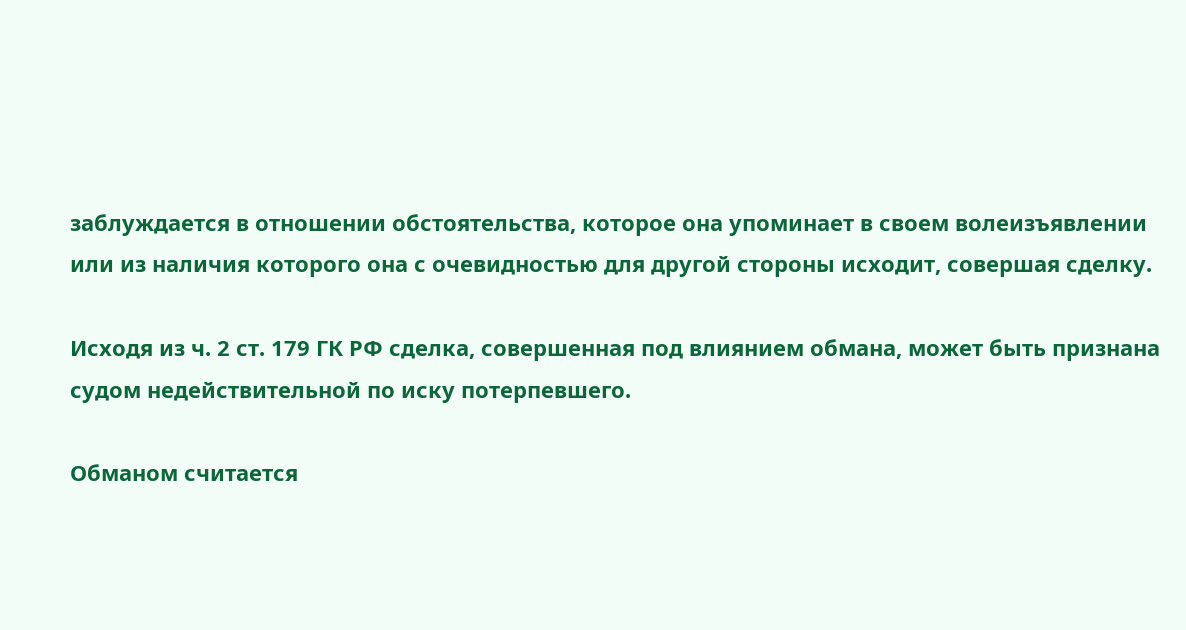заблуждается в отношении обстоятельства, которое она упоминает в своем волеизъявлении или из наличия которого она с очевидностью для другой стороны исходит, совершая сделку.

Исходя из ч. 2 ст. 179 ГК РФ сделка, совершенная под влиянием обмана, может быть признана судом недействительной по иску потерпевшего.

Обманом считается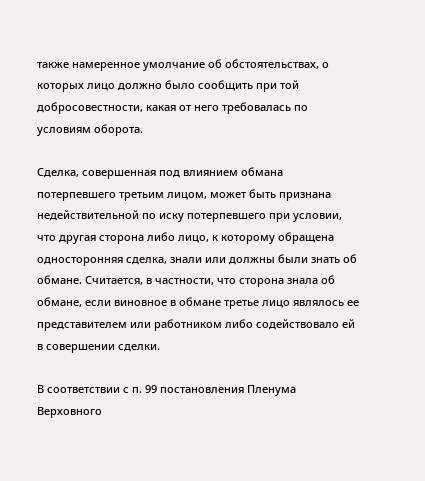также намеренное умолчание об обстоятельствах, о которых лицо должно было сообщить при той добросовестности, какая от него требовалась по условиям оборота.

Сделка, совершенная под влиянием обмана потерпевшего третьим лицом, может быть признана недействительной по иску потерпевшего при условии, что другая сторона либо лицо, к которому обращена односторонняя сделка, знали или должны были знать об обмане. Считается, в частности, что сторона знала об обмане, если виновное в обмане третье лицо являлось ее представителем или работником либо содействовало ей в совершении сделки.

В соответствии с п. 99 постановления Пленума Верховного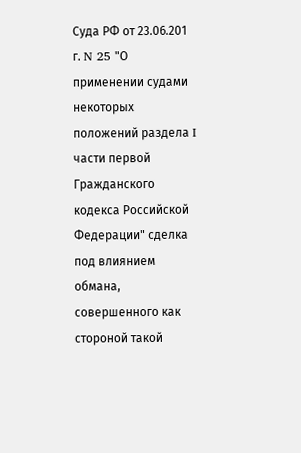Суда РФ от 23.06.201 г. N 25 "О применении судами некоторых положений раздела I части первой Гражданского кодекса Российской Федерации" сделка под влиянием обмана, совершенного как стороной такой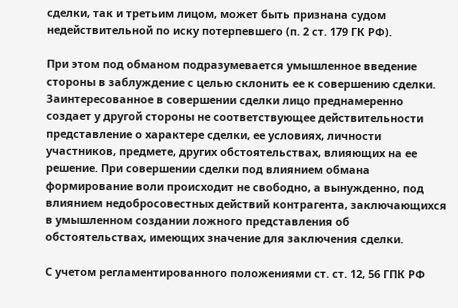сделки, так и третьим лицом, может быть признана судом недействительной по иску потерпевшего (п. 2 ст. 179 ГК РФ).

При этом под обманом подразумевается умышленное введение стороны в заблуждение с целью склонить ее к совершению сделки. Заинтересованное в совершении сделки лицо преднамеренно создает у другой стороны не соответствующее действительности представление о характере сделки, ее условиях, личности участников, предмете, других обстоятельствах, влияющих на ее решение. При совершении сделки под влиянием обмана формирование воли происходит не свободно, а вынужденно, под влиянием недобросовестных действий контрагента, заключающихся в умышленном создании ложного представления об обстоятельствах, имеющих значение для заключения сделки.

С учетом регламентированного положениями ст. ст. 12, 56 ГПК РФ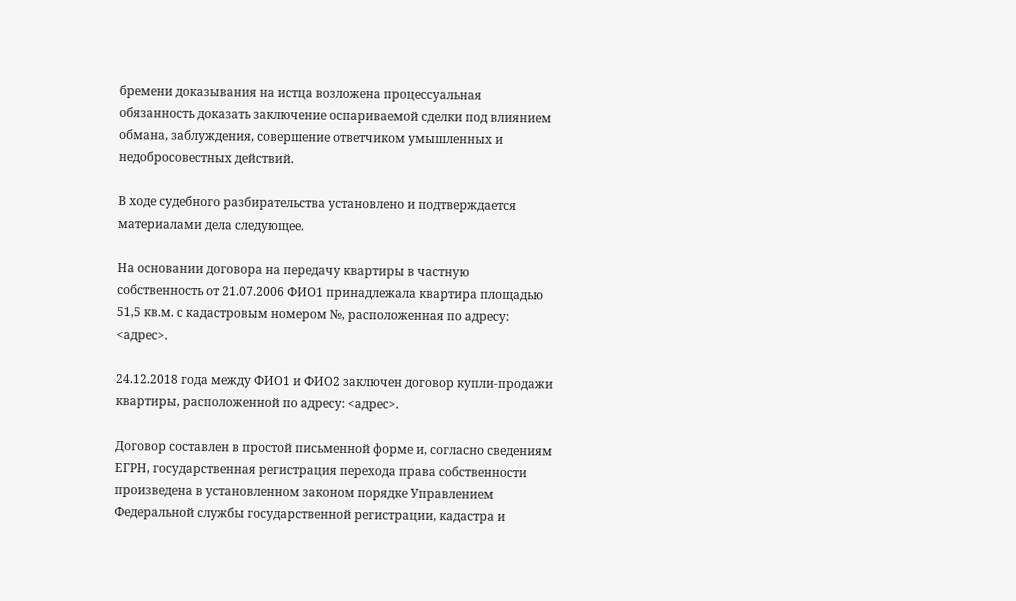бремени доказывания на истца возложена процессуальная обязанность доказать заключение оспариваемой сделки под влиянием обмана, заблуждения, совершение ответчиком умышленных и недобросовестных действий.

В ходе судебного разбирательства установлено и подтверждается материалами дела следующее.

На основании договора на передачу квартиры в частную собственность от 21.07.2006 ФИО1 принадлежала квартира площадью 51,5 кв.м. с кадастровым номером №, расположенная по адресу: <адрес>.

24.12.2018 года между ФИО1 и ФИО2 заключен договор купли-продажи квартиры, расположенной по адресу: <адрес>.

Договор составлен в простой письменной форме и, согласно сведениям ЕГРН, государственная регистрация перехода права собственности произведена в установленном законом порядке Управлением Федеральной службы государственной регистрации, кадастра и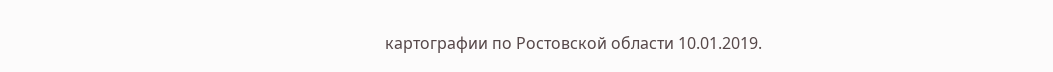картографии по Ростовской области 10.01.2019.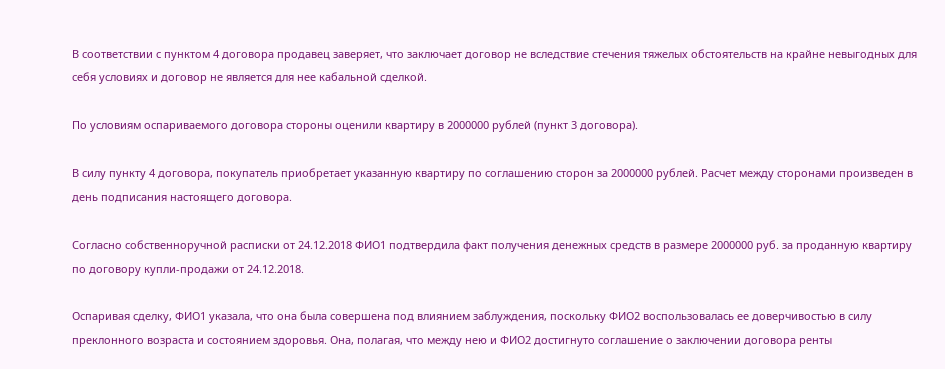В соответствии с пунктом 4 договора продавец заверяет, что заключает договор не вследствие стечения тяжелых обстоятельств на крайне невыгодных для себя условиях и договор не является для нее кабальной сделкой.

По условиям оспариваемого договора стороны оценили квартиру в 2000000 рублей (пункт 3 договора).

В силу пункту 4 договора, покупатель приобретает указанную квартиру по соглашению сторон за 2000000 рублей. Расчет между сторонами произведен в день подписания настоящего договора.

Согласно собственноручной расписки от 24.12.2018 ФИО1 подтвердила факт получения денежных средств в размере 2000000 руб. за проданную квартиру по договору купли-продажи от 24.12.2018.

Оспаривая сделку, ФИО1 указала, что она была совершена под влиянием заблуждения, поскольку ФИО2 воспользовалась ее доверчивостью в силу преклонного возраста и состоянием здоровья. Она, полагая, что между нею и ФИО2 достигнуто соглашение о заключении договора ренты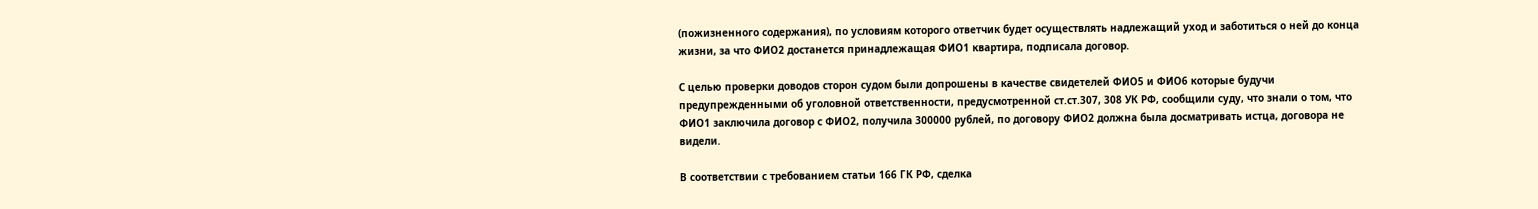(пожизненного содержания), по условиям которого ответчик будет осуществлять надлежащий уход и заботиться о ней до конца жизни, за что ФИО2 достанется принадлежащая ФИО1 квартира, подписала договор.

С целью проверки доводов сторон судом были допрошены в качестве свидетелей ФИО5 и ФИО6 которые будучи предупрежденными об уголовной ответственности, предусмотренной ст.ст.307, 308 УК РФ, сообщили суду, что знали о том, что ФИО1 заключила договор с ФИО2, получила 300000 рублей, по договору ФИО2 должна была досматривать истца, договора не видели.

В соответствии с требованием статьи 166 ГК РФ, сделка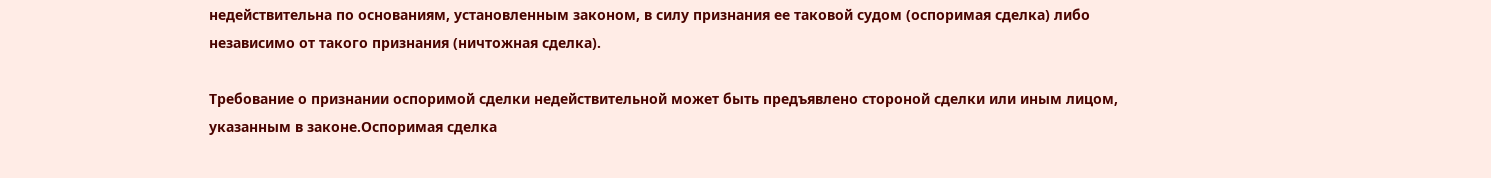недействительна по основаниям, установленным законом, в силу признания ее таковой судом (оспоримая сделка) либо независимо от такого признания (ничтожная сделка).

Требование о признании оспоримой сделки недействительной может быть предъявлено стороной сделки или иным лицом, указанным в законе.Оспоримая сделка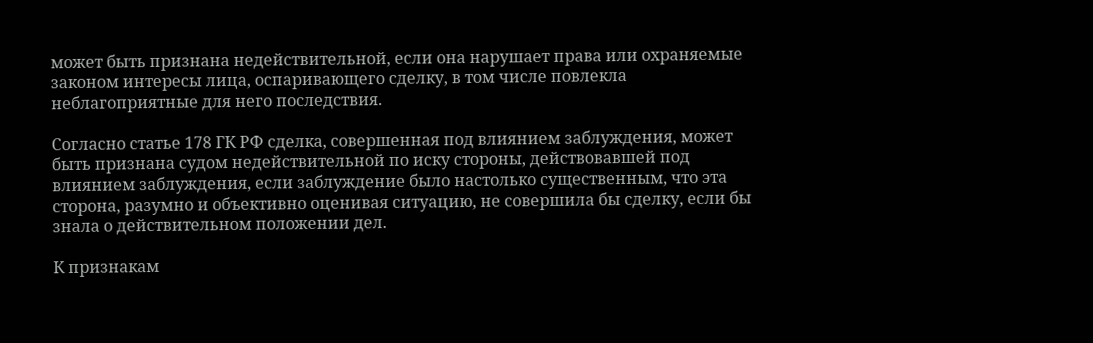может быть признана недействительной, если она нарушает права или охраняемые законом интересы лица, оспаривающего сделку, в том числе повлекла неблагоприятные для него последствия.

Согласно статье 178 ГК РФ сделка, совершенная под влиянием заблуждения, может быть признана судом недействительной по иску стороны, действовавшей под влиянием заблуждения, если заблуждение было настолько существенным, что эта сторона, разумно и объективно оценивая ситуацию, не совершила бы сделку, если бы знала о действительном положении дел.

К признакам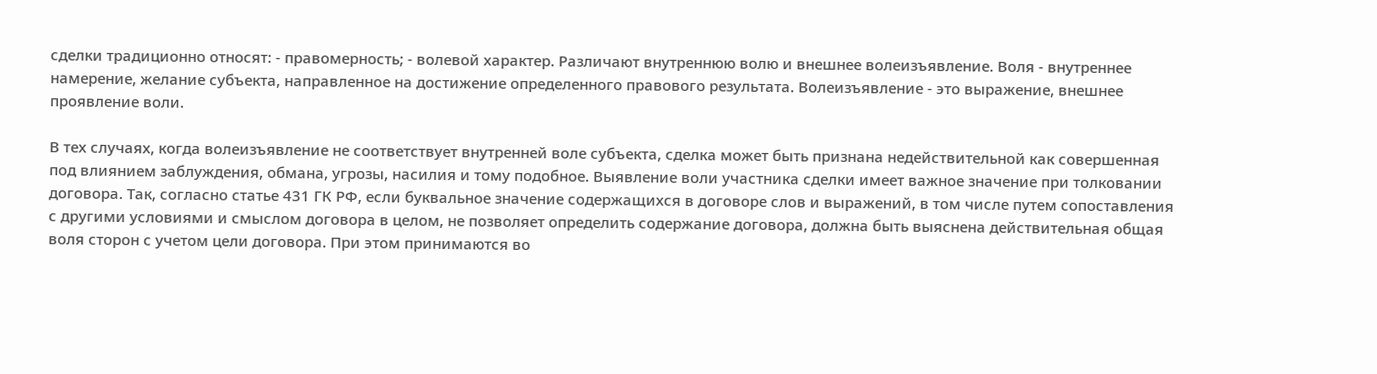сделки традиционно относят: - правомерность; - волевой характер. Различают внутреннюю волю и внешнее волеизъявление. Воля - внутреннее намерение, желание субъекта, направленное на достижение определенного правового результата. Волеизъявление - это выражение, внешнее проявление воли.

В тех случаях, когда волеизъявление не соответствует внутренней воле субъекта, сделка может быть признана недействительной как совершенная под влиянием заблуждения, обмана, угрозы, насилия и тому подобное. Выявление воли участника сделки имеет важное значение при толковании договора. Так, согласно статье 431 ГК РФ, если буквальное значение содержащихся в договоре слов и выражений, в том числе путем сопоставления с другими условиями и смыслом договора в целом, не позволяет определить содержание договора, должна быть выяснена действительная общая воля сторон с учетом цели договора. При этом принимаются во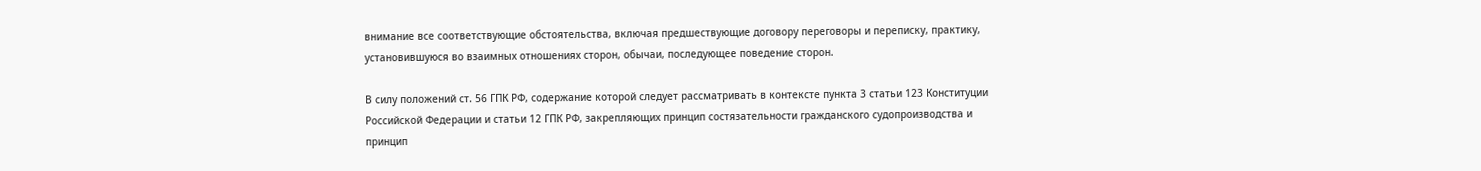внимание все соответствующие обстоятельства, включая предшествующие договору переговоры и переписку, практику, установившуюся во взаимных отношениях сторон, обычаи, последующее поведение сторон.

В силу положений ст. 56 ГПК РФ, содержание которой следует рассматривать в контексте пункта 3 статьи 123 Конституции Российской Федерации и статьи 12 ГПК РФ, закрепляющих принцип состязательности гражданского судопроизводства и принцип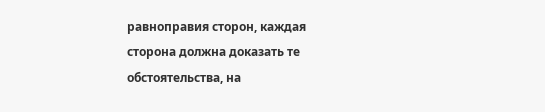равноправия сторон, каждая сторона должна доказать те обстоятельства, на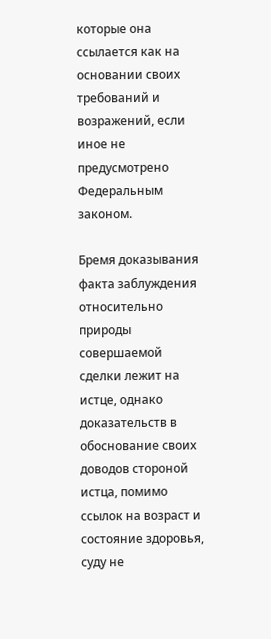которые она ссылается как на основании своих требований и возражений, если иное не предусмотрено Федеральным законом.

Бремя доказывания факта заблуждения относительно природы совершаемой сделки лежит на истце, однако доказательств в обоснование своих доводов стороной истца, помимо ссылок на возраст и состояние здоровья, суду не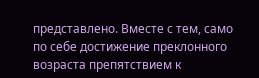представлено. Вместе с тем, само по себе достижение преклонного возраста препятствием к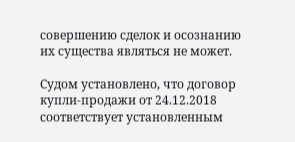совершению сделок и осознанию их существа являться не может.

Судом установлено, что договор купли-продажи от 24.12.2018 соответствует установленным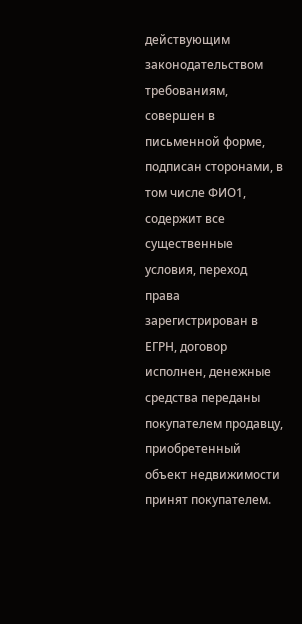действующим законодательством требованиям, совершен в письменной форме, подписан сторонами, в том числе ФИО1, содержит все существенные условия, переход права зарегистрирован в ЕГРН, договор исполнен, денежные средства переданы покупателем продавцу, приобретенный объект недвижимости принят покупателем.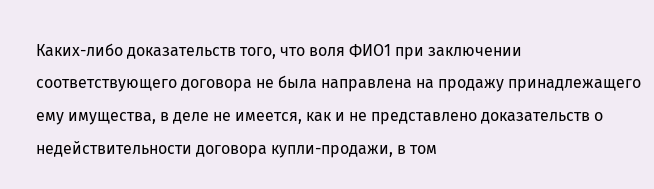Каких-либо доказательств того, что воля ФИО1 при заключении соответствующего договора не была направлена на продажу принадлежащего ему имущества, в деле не имеется, как и не представлено доказательств о недействительности договора купли-продажи, в том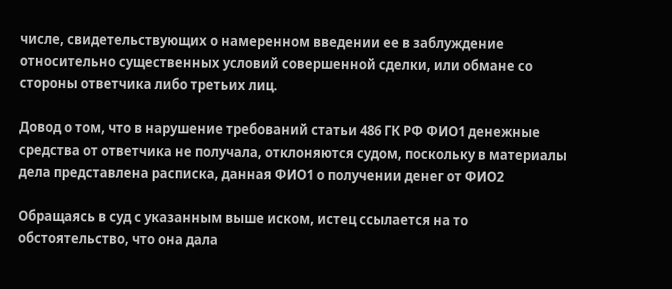числе, свидетельствующих о намеренном введении ее в заблуждение относительно существенных условий совершенной сделки, или обмане со стороны ответчика либо третьих лиц.

Довод о том, что в нарушение требований статьи 486 ГК РФ ФИО1 денежные средства от ответчика не получала, отклоняются судом, поскольку в материалы дела представлена расписка, данная ФИО1 о получении денег от ФИО2

Обращаясь в суд с указанным выше иском, истец ссылается на то обстоятельство, что она дала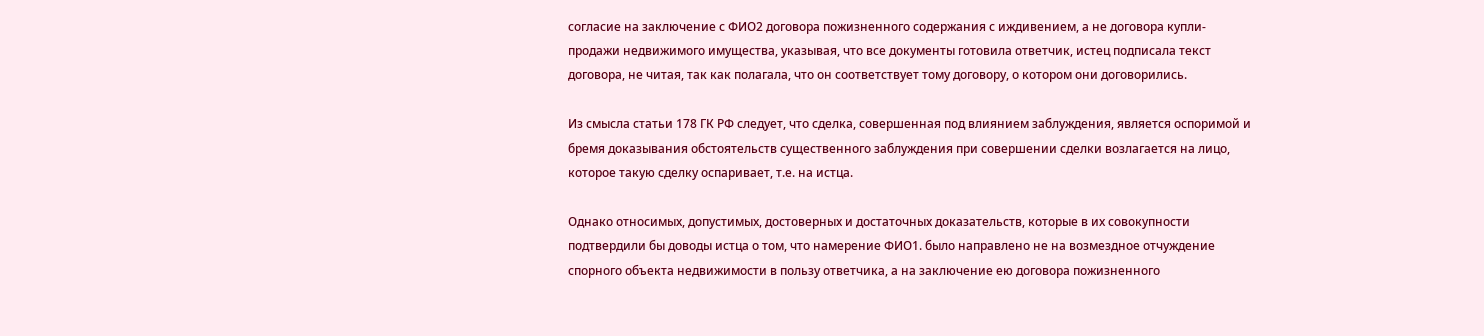согласие на заключение с ФИО2 договора пожизненного содержания с иждивением, а не договора купли-продажи недвижимого имущества, указывая, что все документы готовила ответчик, истец подписала текст договора, не читая, так как полагала, что он соответствует тому договору, о котором они договорились.

Из смысла статьи 178 ГК РФ следует, что сделка, совершенная под влиянием заблуждения, является оспоримой и бремя доказывания обстоятельств существенного заблуждения при совершении сделки возлагается на лицо, которое такую сделку оспаривает, т.е. на истца.

Однако относимых, допустимых, достоверных и достаточных доказательств, которые в их совокупности подтвердили бы доводы истца о том, что намерение ФИО1. было направлено не на возмездное отчуждение спорного объекта недвижимости в пользу ответчика, а на заключение ею договора пожизненного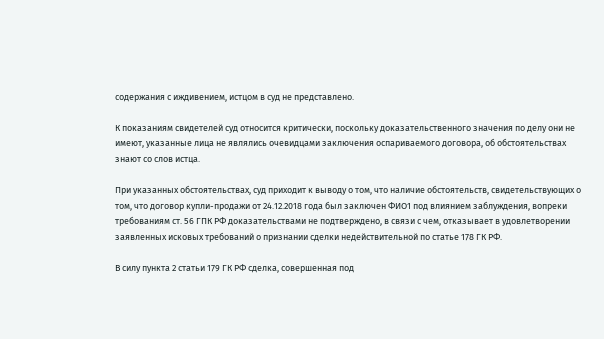содержания с иждивением, истцом в суд не представлено.

К показаниям свидетелей суд относится критически, поскольку доказательственного значения по делу они не имеют, указанные лица не являлись очевидцами заключения оспариваемого договора, об обстоятельствах знают со слов истца.

При указанных обстоятельствах, суд приходит к выводу о том, что наличие обстоятельств, свидетельствующих о том, что договор купли-продажи от 24.12.2018 года был заключен ФИО1 под влиянием заблуждения, вопреки требованиям ст. 56 ГПК РФ доказательствами не подтверждено, в связи с чем, отказывает в удовлетворении заявленных исковых требований о признании сделки недействительной по статье 178 ГК РФ.

В силу пункта 2 статьи 179 ГК РФ сделка, совершенная под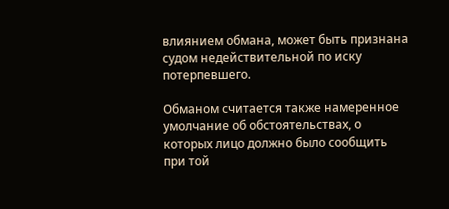влиянием обмана, может быть признана судом недействительной по иску потерпевшего.

Обманом считается также намеренное умолчание об обстоятельствах, о которых лицо должно было сообщить при той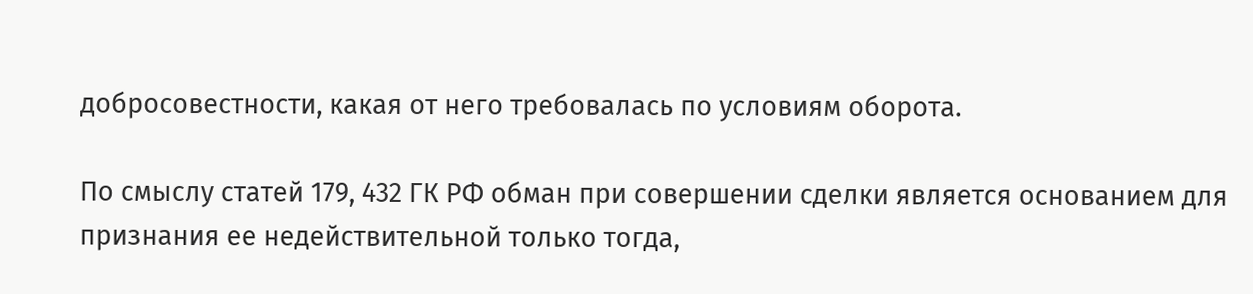добросовестности, какая от него требовалась по условиям оборота.

По смыслу статей 179, 432 ГК РФ обман при совершении сделки является основанием для признания ее недействительной только тогда,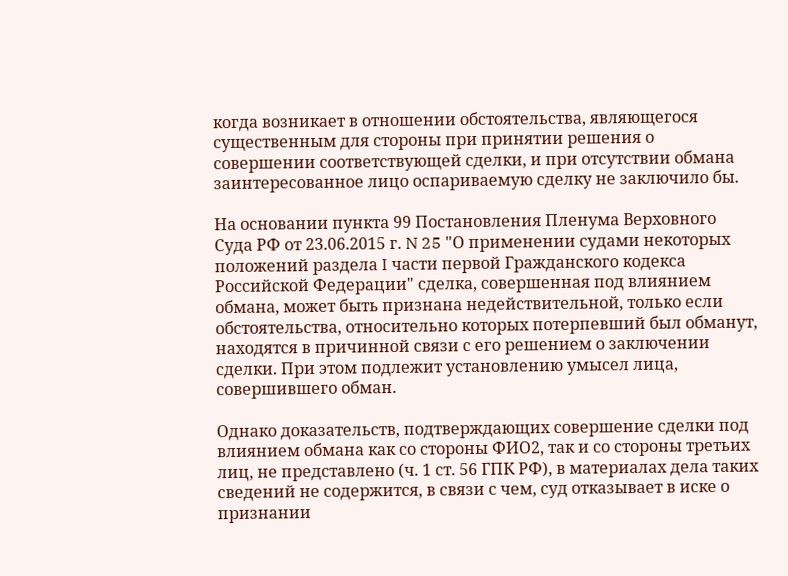когда возникает в отношении обстоятельства, являющегося существенным для стороны при принятии решения о совершении соответствующей сделки, и при отсутствии обмана заинтересованное лицо оспариваемую сделку не заключило бы.

На основании пункта 99 Постановления Пленума Верховного Суда РФ от 23.06.2015 г. N 25 "О применении судами некоторых положений раздела I части первой Гражданского кодекса Российской Федерации" сделка, совершенная под влиянием обмана, может быть признана недействительной, только если обстоятельства, относительно которых потерпевший был обманут, находятся в причинной связи с его решением о заключении сделки. При этом подлежит установлению умысел лица, совершившего обман.

Однако доказательств, подтверждающих совершение сделки под влиянием обмана как со стороны ФИО2, так и со стороны третьих лиц, не представлено (ч. 1 ст. 56 ГПК РФ), в материалах дела таких сведений не содержится, в связи с чем, суд отказывает в иске о признании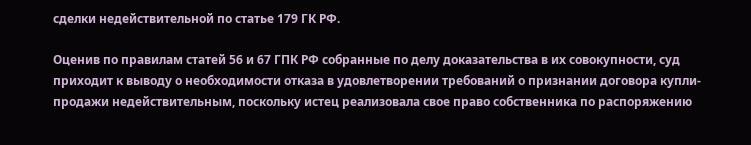сделки недействительной по статье 179 ГК РФ.

Оценив по правилам статей 56 и 67 ГПК РФ собранные по делу доказательства в их совокупности, суд приходит к выводу о необходимости отказа в удовлетворении требований о признании договора купли-продажи недействительным, поскольку истец реализовала свое право собственника по распоряжению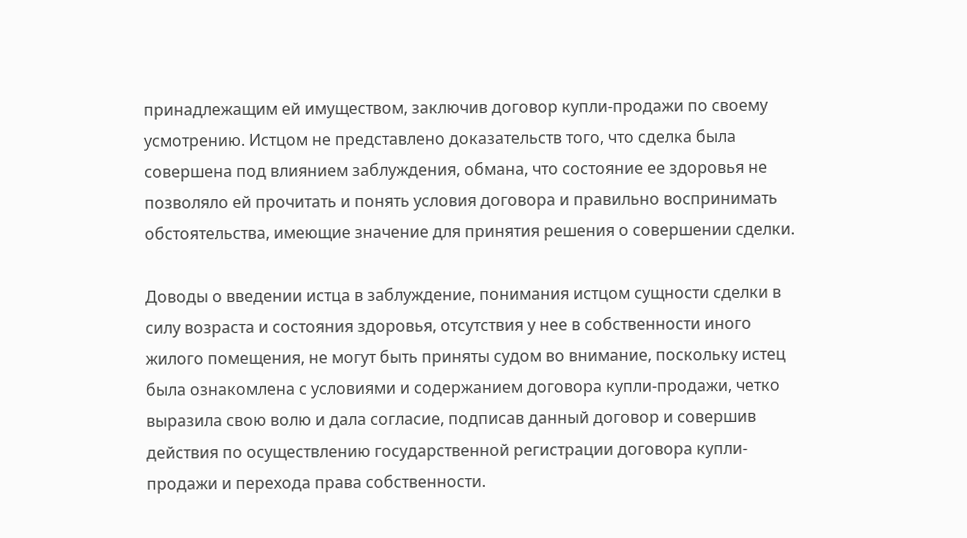принадлежащим ей имуществом, заключив договор купли-продажи по своему усмотрению. Истцом не представлено доказательств того, что сделка была совершена под влиянием заблуждения, обмана, что состояние ее здоровья не позволяло ей прочитать и понять условия договора и правильно воспринимать обстоятельства, имеющие значение для принятия решения о совершении сделки.

Доводы о введении истца в заблуждение, понимания истцом сущности сделки в силу возраста и состояния здоровья, отсутствия у нее в собственности иного жилого помещения, не могут быть приняты судом во внимание, поскольку истец была ознакомлена с условиями и содержанием договора купли-продажи, четко выразила свою волю и дала согласие, подписав данный договор и совершив действия по осуществлению государственной регистрации договора купли-продажи и перехода права собственности.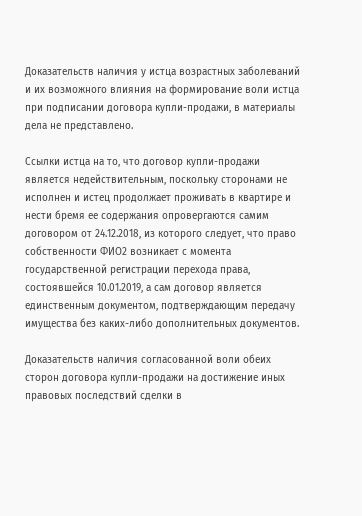Доказательств наличия у истца возрастных заболеваний и их возможного влияния на формирование воли истца при подписании договора купли-продажи, в материалы дела не представлено.

Ссылки истца на то, что договор купли-продажи является недействительным, поскольку сторонами не исполнен и истец продолжает проживать в квартире и нести бремя ее содержания опровергаются самим договором от 24.12.2018, из которого следует, что право собственности ФИО2 возникает с момента государственной регистрации перехода права, состоявшейся 10.01.2019, а сам договор является единственным документом, подтверждающим передачу имущества без каких-либо дополнительных документов.

Доказательств наличия согласованной воли обеих сторон договора купли-продажи на достижение иных правовых последствий сделки в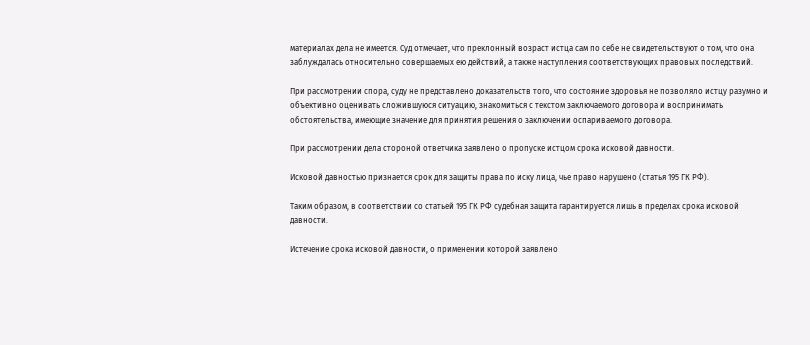материалах дела не имеется. Суд отмечает, что преклонный возраст истца сам по себе не свидетельствуют о том, что она заблуждалась относительно совершаемых ею действий, а также наступления соответствующих правовых последствий.

При рассмотрении спора, суду не представлено доказательств того, что состояние здоровья не позволяло истцу разумно и объективно оценивать сложившуюся ситуацию, знакомиться с текстом заключаемого договора и воспринимать обстоятельства, имеющие значение для принятия решения о заключении оспариваемого договора.

При рассмотрении дела стороной ответчика заявлено о пропуске истцом срока исковой давности.

Исковой давностью признается срок для защиты права по иску лица, чье право нарушено (статья 195 ГК РФ).

Таким образом, в соответствии со статьей 195 ГК РФ судебная защита гарантируется лишь в пределах срока исковой давности.

Истечение срока исковой давности, о применении которой заявлено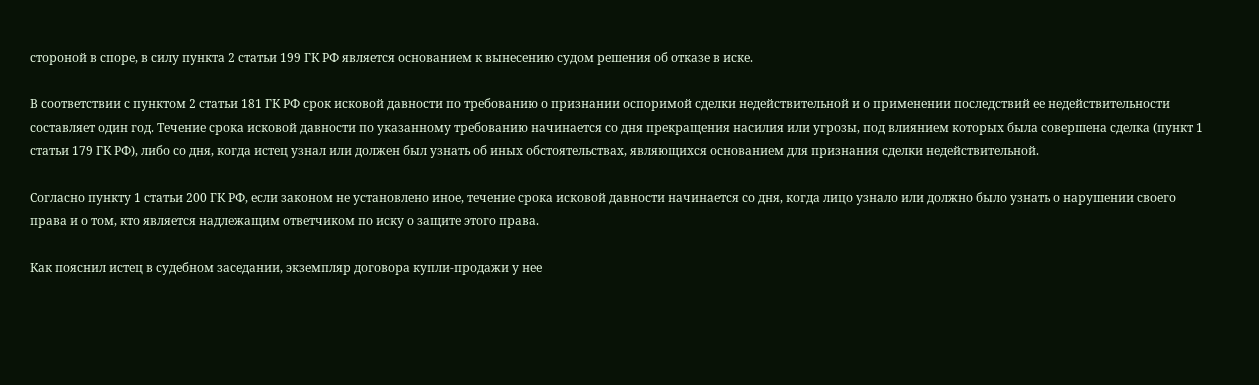стороной в споре, в силу пункта 2 статьи 199 ГК РФ является основанием к вынесению судом решения об отказе в иске.

В соответствии с пунктом 2 статьи 181 ГК РФ срок исковой давности по требованию о признании оспоримой сделки недействительной и о применении последствий ее недействительности составляет один год. Течение срока исковой давности по указанному требованию начинается со дня прекращения насилия или угрозы, под влиянием которых была совершена сделка (пункт 1 статьи 179 ГК РФ), либо со дня, когда истец узнал или должен был узнать об иных обстоятельствах, являющихся основанием для признания сделки недействительной.

Согласно пункту 1 статьи 200 ГК РФ, если законом не установлено иное, течение срока исковой давности начинается со дня, когда лицо узнало или должно было узнать о нарушении своего права и о том, кто является надлежащим ответчиком по иску о защите этого права.

Как пояснил истец в судебном заседании, экземпляр договора купли-продажи у нее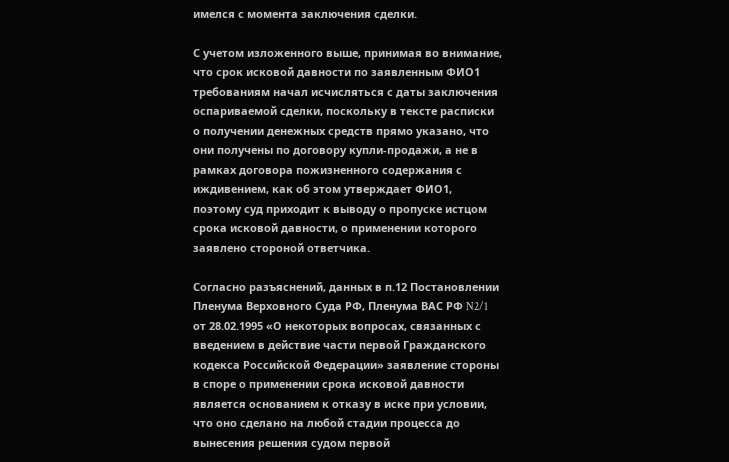имелся с момента заключения сделки.

С учетом изложенного выше, принимая во внимание, что срок исковой давности по заявленным ФИО1 требованиям начал исчисляться с даты заключения оспариваемой сделки, поскольку в тексте расписки о получении денежных средств прямо указано, что они получены по договору купли-продажи, а не в рамках договора пожизненного содержания с иждивением, как об этом утверждает ФИО1, поэтому суд приходит к выводу о пропуске истцом срока исковой давности, о применении которого заявлено стороной ответчика.

Согласно разъяснений, данных в п.12 Постановлении Пленума Верховного Суда РФ, Пленума ВАС РФ N2/1 от 28.02.1995 «О некоторых вопросах, связанных с введением в действие части первой Гражданского кодекса Российской Федерации» заявление стороны в споре о применении срока исковой давности является основанием к отказу в иске при условии, что оно сделано на любой стадии процесса до вынесения решения судом первой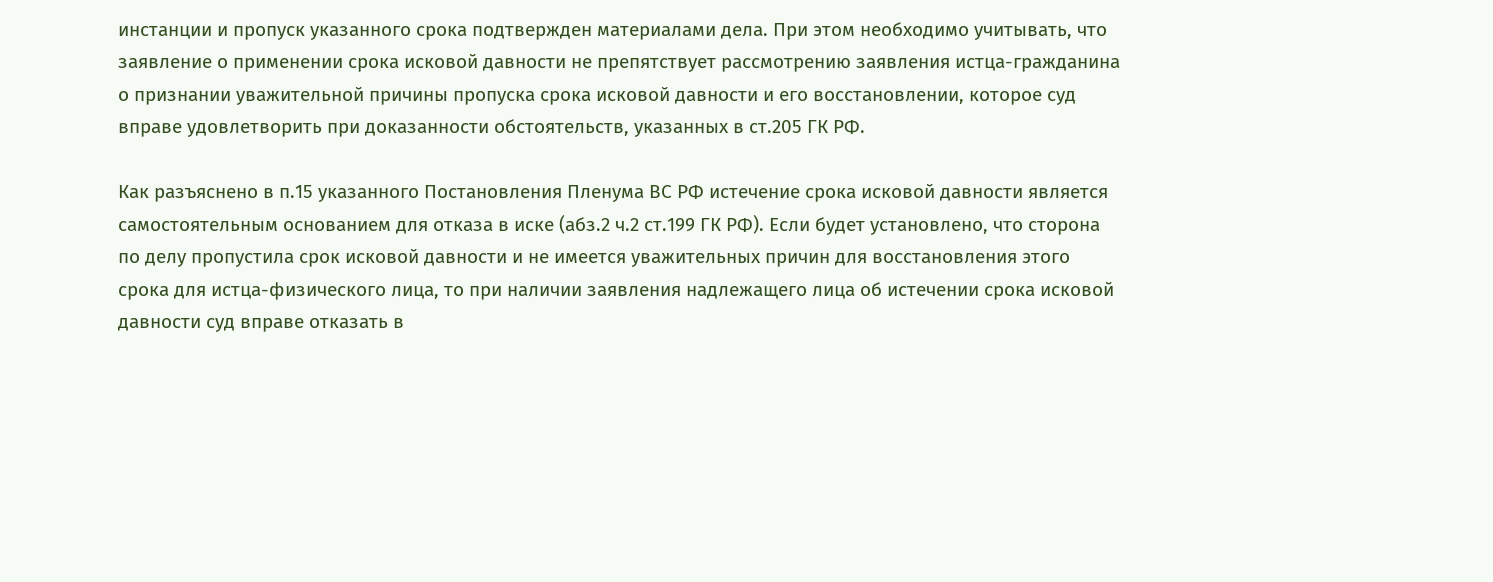инстанции и пропуск указанного срока подтвержден материалами дела. При этом необходимо учитывать, что заявление о применении срока исковой давности не препятствует рассмотрению заявления истца-гражданина о признании уважительной причины пропуска срока исковой давности и его восстановлении, которое суд вправе удовлетворить при доказанности обстоятельств, указанных в ст.205 ГК РФ.

Как разъяснено в п.15 указанного Постановления Пленума ВС РФ истечение срока исковой давности является самостоятельным основанием для отказа в иске (абз.2 ч.2 ст.199 ГК РФ). Если будет установлено, что сторона по делу пропустила срок исковой давности и не имеется уважительных причин для восстановления этого срока для истца-физического лица, то при наличии заявления надлежащего лица об истечении срока исковой давности суд вправе отказать в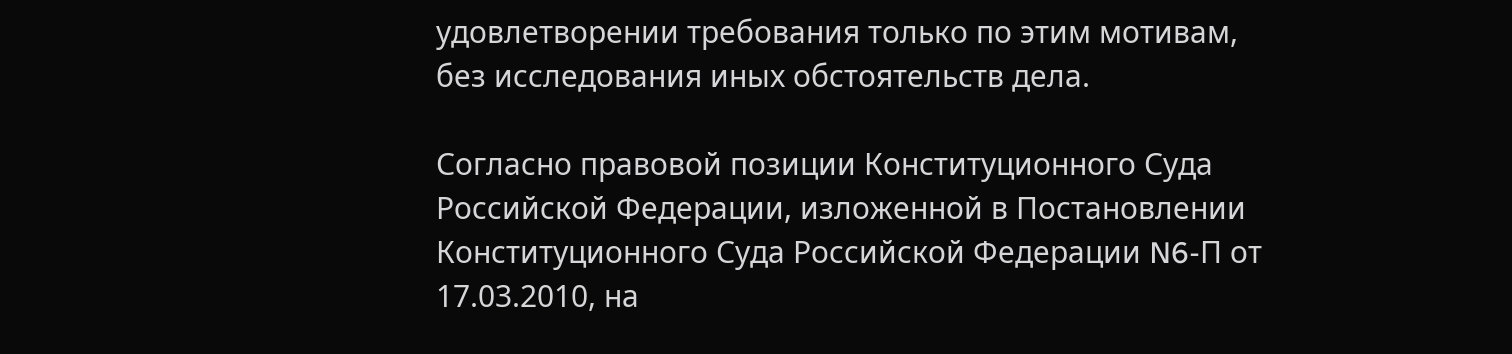удовлетворении требования только по этим мотивам, без исследования иных обстоятельств дела.

Согласно правовой позиции Конституционного Суда Российской Федерации, изложенной в Постановлении Конституционного Суда Российской Федерации N6-П от 17.03.2010, на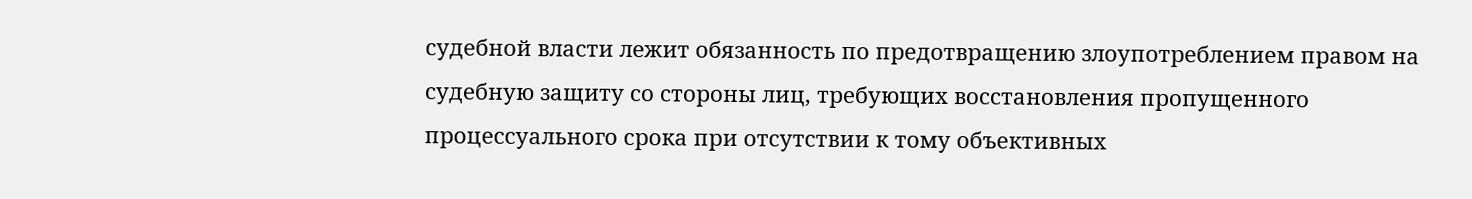судебной власти лежит обязанность по предотвращению злоупотреблением правом на судебную защиту со стороны лиц, требующих восстановления пропущенного процессуального срока при отсутствии к тому объективных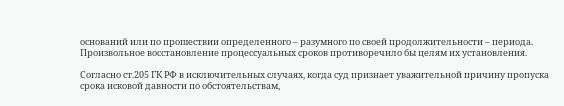оснований или по прошествии определенного – разумного по своей продолжительности – периода. Произвольное восстановление процессуальных сроков противоречило бы целям их установления.

Согласно ст.205 ГК РФ в исключительных случаях, когда суд признает уважительной причину пропуска срока исковой давности по обстоятельствам,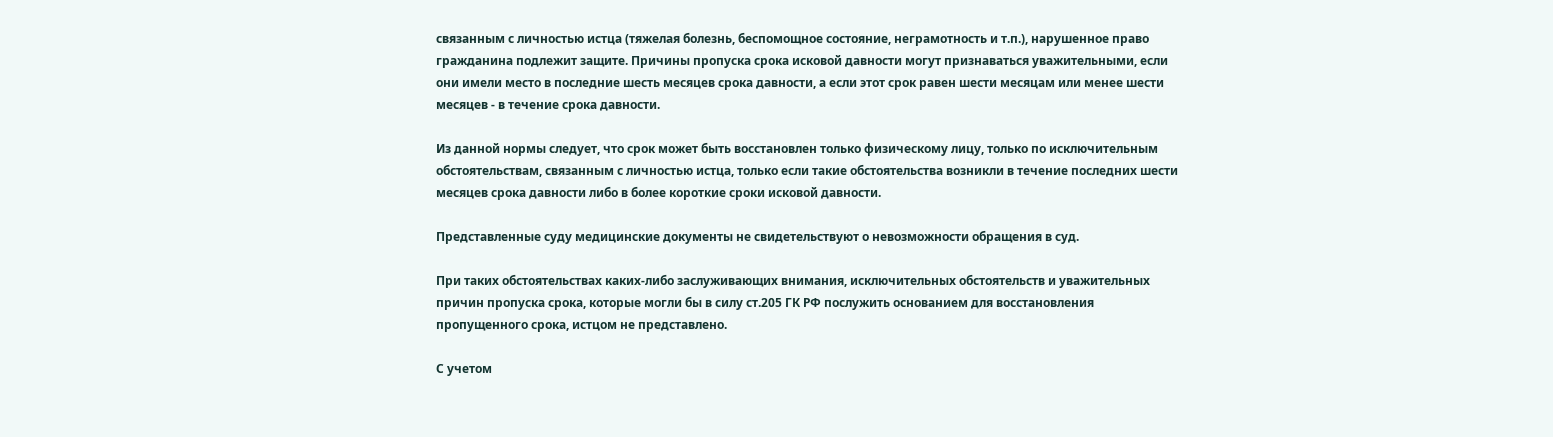связанным с личностью истца (тяжелая болезнь, беспомощное состояние, неграмотность и т.п.), нарушенное право гражданина подлежит защите. Причины пропуска срока исковой давности могут признаваться уважительными, если они имели место в последние шесть месяцев срока давности, а если этот срок равен шести месяцам или менее шести месяцев - в течение срока давности.

Из данной нормы следует, что срок может быть восстановлен только физическому лицу, только по исключительным обстоятельствам, связанным с личностью истца, только если такие обстоятельства возникли в течение последних шести месяцев срока давности либо в более короткие сроки исковой давности.

Представленные суду медицинские документы не свидетельствуют о невозможности обращения в суд.

При таких обстоятельствах каких-либо заслуживающих внимания, исключительных обстоятельств и уважительных причин пропуска срока, которые могли бы в силу ст.205 ГК РФ послужить основанием для восстановления пропущенного срока, истцом не представлено.

С учетом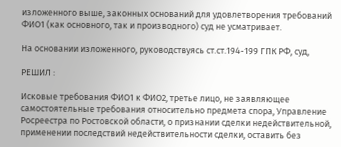изложенного выше, законных оснований для удовлетворения требований ФИО1 (как основного, так и производного) суд не усматривает.

На основании изложенного, руководствуясь ст.ст.194-199 ГПК РФ, суд,

РЕШИЛ :

Исковые требования ФИО1 к ФИО2, третье лицо, не заявляющее самостоятельные требования относительно предмета спора, Управление Росреестра по Ростовской области, о признании сделки недействительной, применении последствий недействительности сделки, оставить без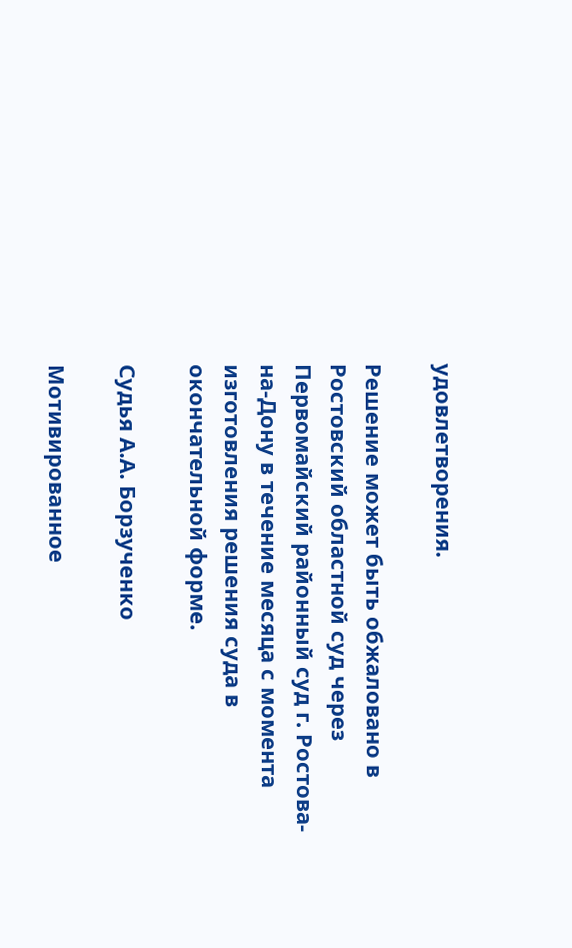удовлетворения.

Решение может быть обжаловано в Ростовский областной суд через Первомайский районный суд г. Ростова-на-Дону в течение месяца с момента изготовления решения суда в окончательной форме.

Судья А.А. Борзученко

Мотивированное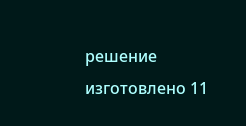решение изготовлено 11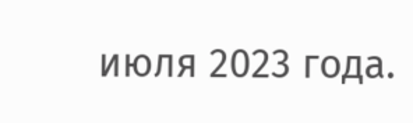июля 2023 года.